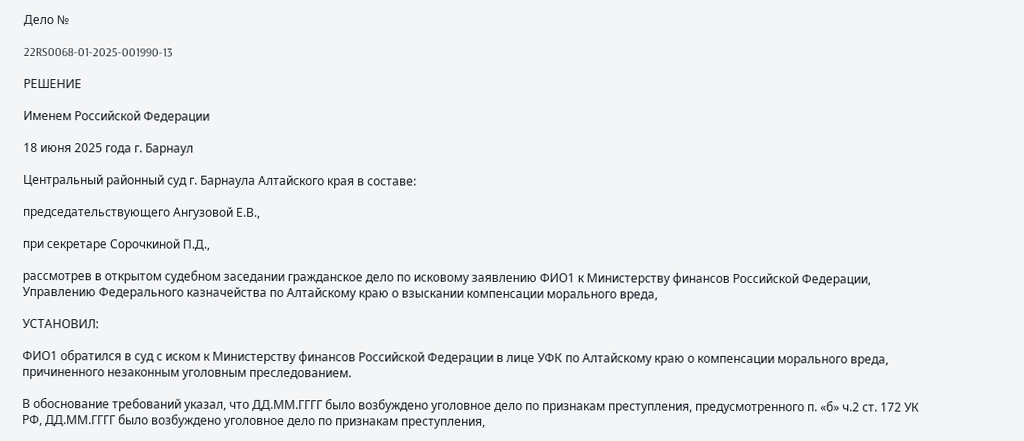Дело №

22RS0068-01-2025-001990-13

РЕШЕНИЕ

Именем Российской Федерации

18 июня 2025 года г. Барнаул

Центральный районный суд г. Барнаула Алтайского края в составе:

председательствующего Ангузовой Е.В.,

при секретаре Сорочкиной П.Д.,

рассмотрев в открытом судебном заседании гражданское дело по исковому заявлению ФИО1 к Министерству финансов Российской Федерации, Управлению Федерального казначейства по Алтайскому краю о взыскании компенсации морального вреда,

УСТАНОВИЛ:

ФИО1 обратился в суд с иском к Министерству финансов Российской Федерации в лице УФК по Алтайскому краю о компенсации морального вреда, причиненного незаконным уголовным преследованием.

В обоснование требований указал, что ДД.ММ.ГГГГ было возбуждено уголовное дело по признакам преступления, предусмотренного п. «б» ч.2 ст. 172 УК РФ, ДД.ММ.ГГГГ было возбуждено уголовное дело по признакам преступления,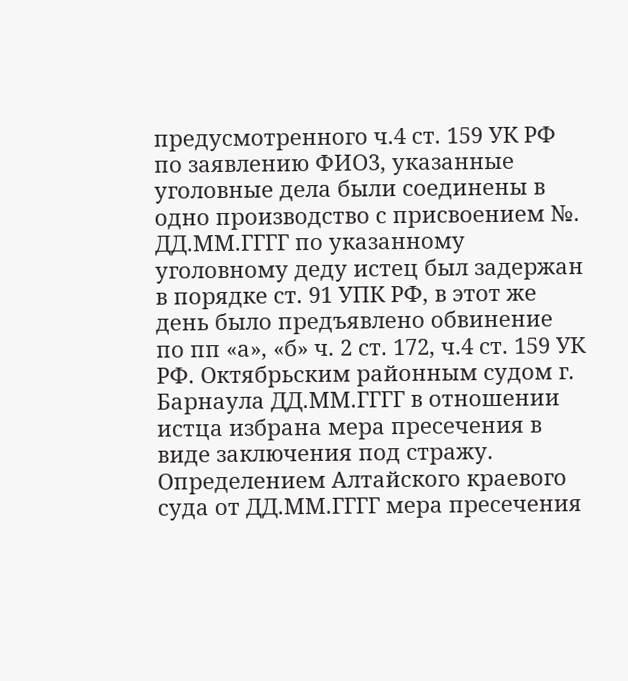предусмотренного ч.4 ст. 159 УК РФ по заявлению ФИО3, указанные уголовные дела были соединены в одно производство с присвоением №. ДД.ММ.ГГГГ по указанному уголовному деду истец был задержан в порядке ст. 91 УПК РФ, в этот же день было предъявлено обвинение по пп «а», «б» ч. 2 ст. 172, ч.4 ст. 159 УК РФ. Октябрьским районным судом г. Барнаула ДД.ММ.ГГГГ в отношении истца избрана мера пресечения в виде заключения под стражу. Определением Алтайского краевого суда от ДД.ММ.ГГГГ мера пресечения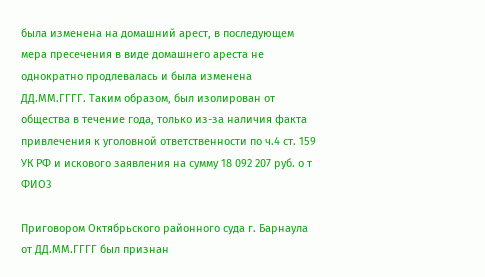была изменена на домашний арест, в последующем мера пресечения в виде домашнего ареста не однократно продлевалась и была изменена ДД.ММ.ГГГГ. Таким образом, был изолирован от общества в течение года, только из-за наличия факта привлечения к уголовной ответственности по ч.4 ст. 159 УК РФ и искового заявления на сумму 18 092 207 руб. о т ФИО3

Приговором Октябрьского районного суда г. Барнаула от ДД.ММ.ГГГГ был признан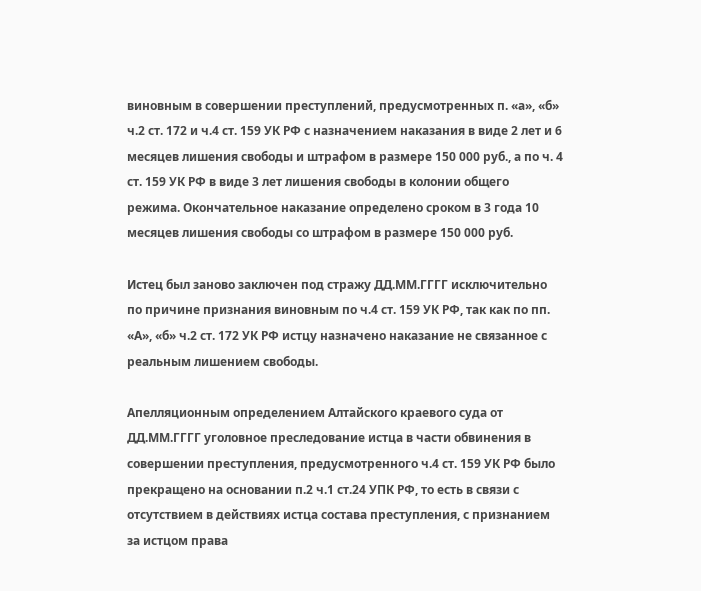виновным в совершении преступлений, предусмотренных п. «а», «б» ч.2 ст. 172 и ч.4 ст. 159 УК РФ с назначением наказания в виде 2 лет и 6 месяцев лишения свободы и штрафом в размере 150 000 руб., а по ч. 4 ст. 159 УК РФ в виде 3 лет лишения свободы в колонии общего режима. Окончательное наказание определено сроком в 3 года 10 месяцев лишения свободы со штрафом в размере 150 000 руб.

Истец был заново заключен под стражу ДД.ММ.ГГГГ исключительно по причине признания виновным по ч.4 ст. 159 УК РФ, так как по пп. «А», «б» ч.2 ст. 172 УК РФ истцу назначено наказание не связанное с реальным лишением свободы.

Апелляционным определением Алтайского краевого суда от ДД.ММ.ГГГГ уголовное преследование истца в части обвинения в совершении преступления, предусмотренного ч.4 ст. 159 УК РФ было прекращено на основании п.2 ч.1 ст.24 УПК РФ, то есть в связи с отсутствием в действиях истца состава преступления, с признанием за истцом права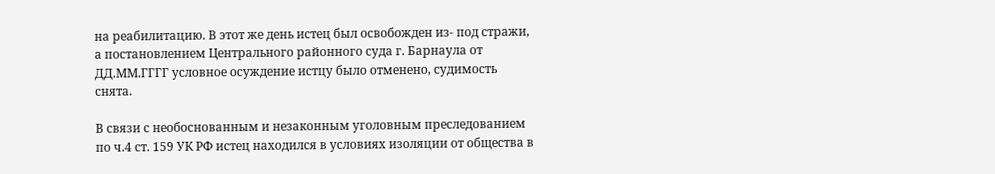на реабилитацию. В этот же день истец был освобожден из- под стражи, а постановлением Центрального районного суда г. Барнаула от ДД.ММ.ГГГГ условное осуждение истцу было отменено, судимость снята.

В связи с необоснованным и незаконным уголовным преследованием по ч.4 ст. 159 УК РФ истец находился в условиях изоляции от общества в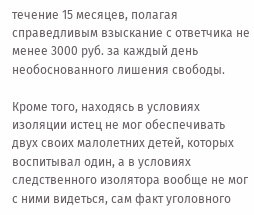течение 15 месяцев, полагая справедливым взыскание с ответчика не менее 3000 руб. за каждый день необоснованного лишения свободы.

Кроме того, находясь в условиях изоляции истец не мог обеспечивать двух своих малолетних детей, которых воспитывал один, а в условиях следственного изолятора вообще не мог с ними видеться, сам факт уголовного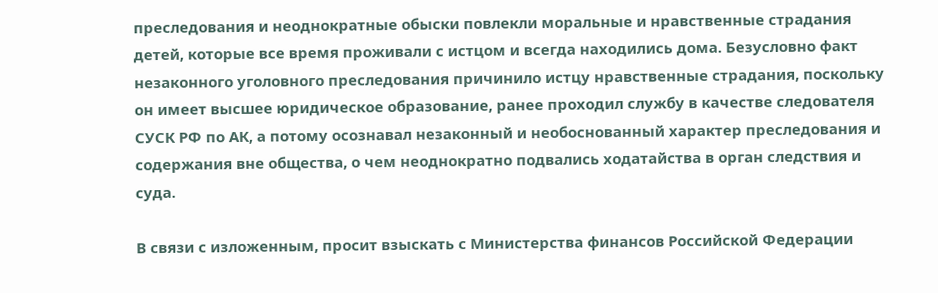преследования и неоднократные обыски повлекли моральные и нравственные страдания детей, которые все время проживали с истцом и всегда находились дома. Безусловно факт незаконного уголовного преследования причинило истцу нравственные страдания, поскольку он имеет высшее юридическое образование, ранее проходил службу в качестве следователя СУСК РФ по АК, а потому осознавал незаконный и необоснованный характер преследования и содержания вне общества, о чем неоднократно подвались ходатайства в орган следствия и суда.

В связи с изложенным, просит взыскать с Министерства финансов Российской Федерации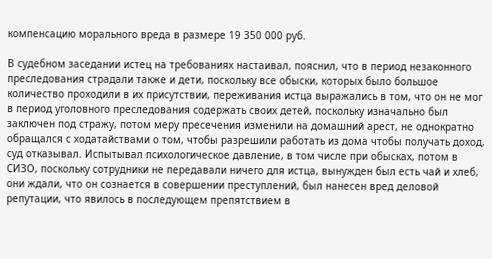компенсацию морального вреда в размере 19 350 000 руб.

В судебном заседании истец на требованиях настаивал, пояснил, что в период незаконного преследования страдали также и дети, поскольку все обыски, которых было большое количество проходили в их присутствии, переживания истца выражались в том, что он не мог в период уголовного преследования содержать своих детей, поскольку изначально был заключен под стражу, потом меру пресечения изменили на домашний арест, не однократно обращался с ходатайствами о том, чтобы разрешили работать из дома чтобы получать доход, суд отказывал. Испытывал психологическое давление, в том числе при обысках, потом в СИЗО, поскольку сотрудники не передавали ничего для истца, вынужден был есть чай и хлеб, они ждали, что он сознается в совершении преступлений, был нанесен вред деловой репутации, что явилось в последующем препятствием в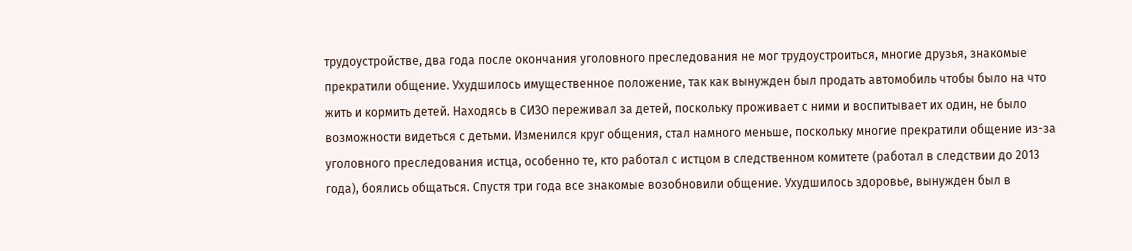трудоустройстве, два года после окончания уголовного преследования не мог трудоустроиться, многие друзья, знакомые прекратили общение. Ухудшилось имущественное положение, так как вынужден был продать автомобиль чтобы было на что жить и кормить детей. Находясь в СИЗО переживал за детей, поскольку проживает с ними и воспитывает их один, не было возможности видеться с детьми. Изменился круг общения, стал намного меньше, поскольку многие прекратили общение из-за уголовного преследования истца, особенно те, кто работал с истцом в следственном комитете (работал в следствии до 2013 года), боялись общаться. Спустя три года все знакомые возобновили общение. Ухудшилось здоровье, вынужден был в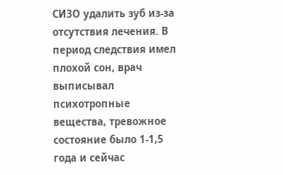СИЗО удалить зуб из-за отсутствия лечения. В период следствия имел плохой сон, врач выписывал психотропные вещества, тревожное состояние было 1-1,5 года и сейчас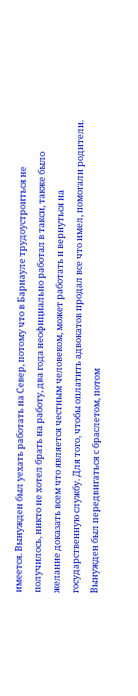имеется. Вынужден был уехать работать на Север, потому что в Барнауле трудоустроиться не получилось, никто не хотел брать на работу, два года неофициально работал в такси, также было желание доказать всем что является честным человеком, может работать и вернуться на государственную службу. Для того, чтобы оплатить адвокатов продал все что имел, помогали родители. Вынужден был передвигаться с браслетом, потом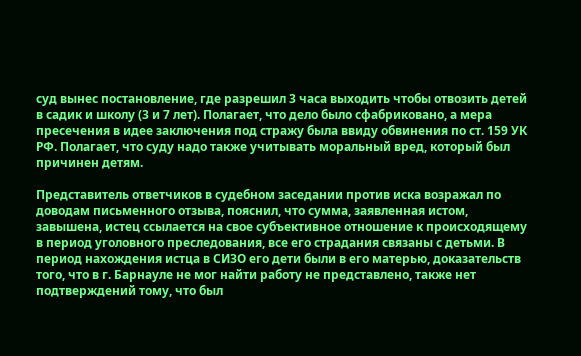суд вынес постановление, где разрешил 3 часа выходить чтобы отвозить детей в садик и школу (3 и 7 лет). Полагает, что дело было сфабриковано, а мера пресечения в идее заключения под стражу была ввиду обвинения по ст. 159 УК РФ. Полагает, что суду надо также учитывать моральный вред, который был причинен детям.

Представитель ответчиков в судебном заседании против иска возражал по доводам письменного отзыва, пояснил, что сумма, заявленная истом, завышена, истец ссылается на свое субъективное отношение к происходящему в период уголовного преследования, все его страдания связаны с детьми. В период нахождения истца в СИЗО его дети были в его матерью, доказательств того, что в г. Барнауле не мог найти работу не представлено, также нет подтверждений тому, что был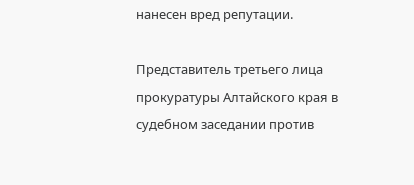нанесен вред репутации.

Представитель третьего лица прокуратуры Алтайского края в судебном заседании против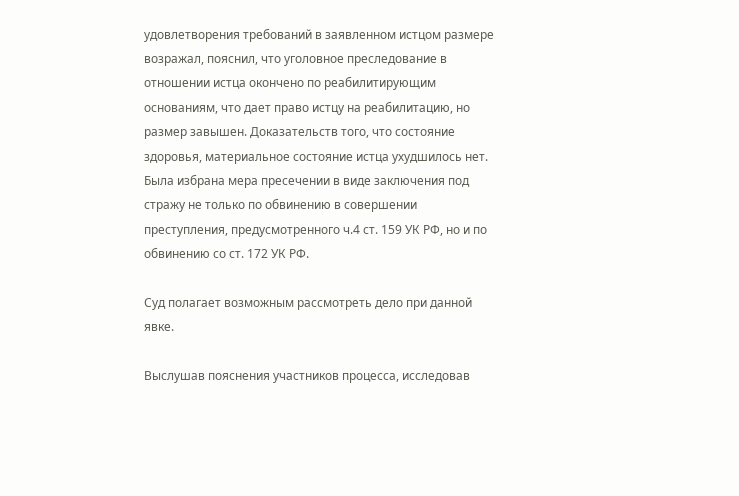удовлетворения требований в заявленном истцом размере возражал, пояснил, что уголовное преследование в отношении истца окончено по реабилитирующим основаниям, что дает право истцу на реабилитацию, но размер завышен. Доказательств того, что состояние здоровья, материальное состояние истца ухудшилось нет. Была избрана мера пресечении в виде заключения под стражу не только по обвинению в совершении преступления, предусмотренного ч.4 ст. 159 УК РФ, но и по обвинению со ст. 172 УК РФ.

Суд полагает возможным рассмотреть дело при данной явке.

Выслушав пояснения участников процесса, исследовав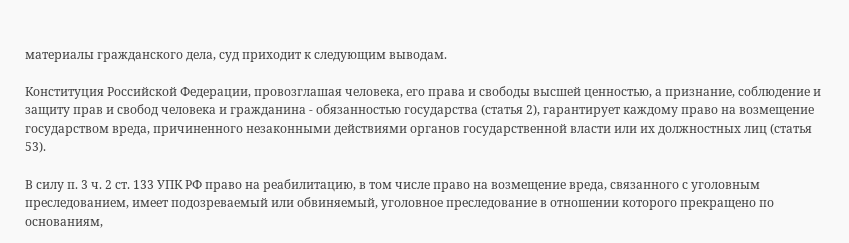материалы гражданского дела, суд приходит к следующим выводам.

Конституция Российской Федерации, провозглашая человека, его права и свободы высшей ценностью, а признание, соблюдение и защиту прав и свобод человека и гражданина - обязанностью государства (статья 2), гарантирует каждому право на возмещение государством вреда, причиненного незаконными действиями органов государственной власти или их должностных лиц (статья 53).

В силу п. 3 ч. 2 ст. 133 УПК РФ право на реабилитацию, в том числе право на возмещение вреда, связанного с уголовным преследованием, имеет подозреваемый или обвиняемый, уголовное преследование в отношении которого прекращено по основаниям,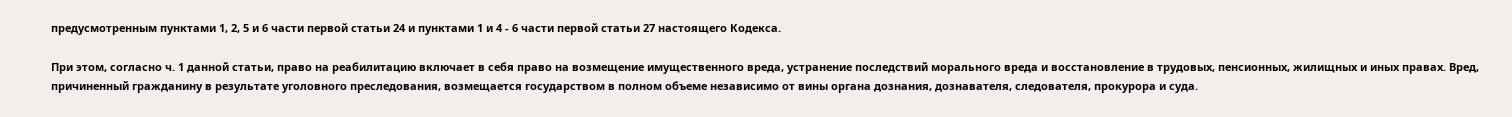предусмотренным пунктами 1, 2, 5 и 6 части первой статьи 24 и пунктами 1 и 4 - 6 части первой статьи 27 настоящего Кодекса.

При этом, согласно ч. 1 данной статьи, право на реабилитацию включает в себя право на возмещение имущественного вреда, устранение последствий морального вреда и восстановление в трудовых, пенсионных, жилищных и иных правах. Вред, причиненный гражданину в результате уголовного преследования, возмещается государством в полном объеме независимо от вины органа дознания, дознавателя, следователя, прокурора и суда.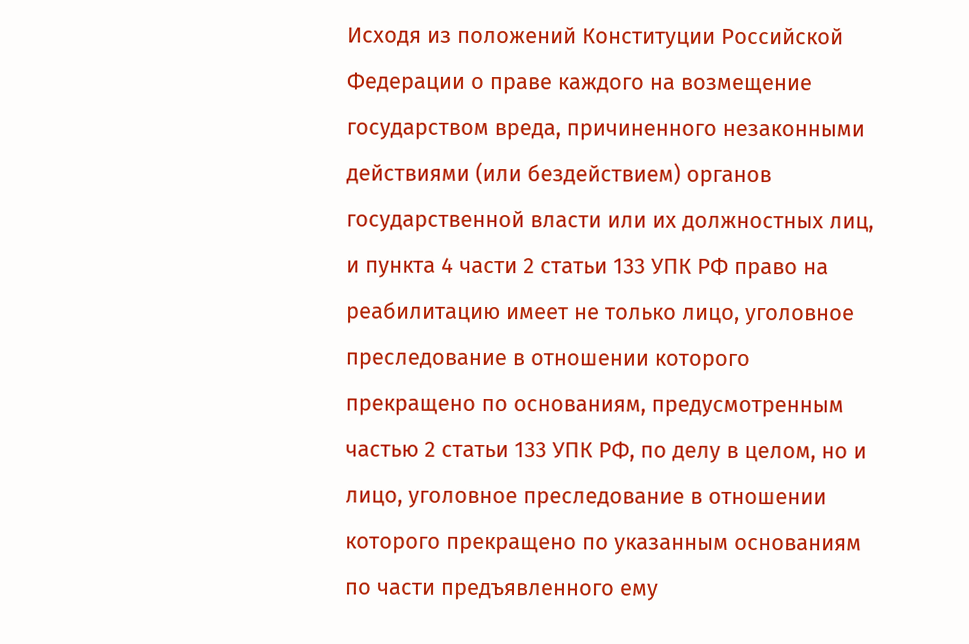Исходя из положений Конституции Российской Федерации о праве каждого на возмещение государством вреда, причиненного незаконными действиями (или бездействием) органов государственной власти или их должностных лиц, и пункта 4 части 2 статьи 133 УПК РФ право на реабилитацию имеет не только лицо, уголовное преследование в отношении которого прекращено по основаниям, предусмотренным частью 2 статьи 133 УПК РФ, по делу в целом, но и лицо, уголовное преследование в отношении которого прекращено по указанным основаниям по части предъявленного ему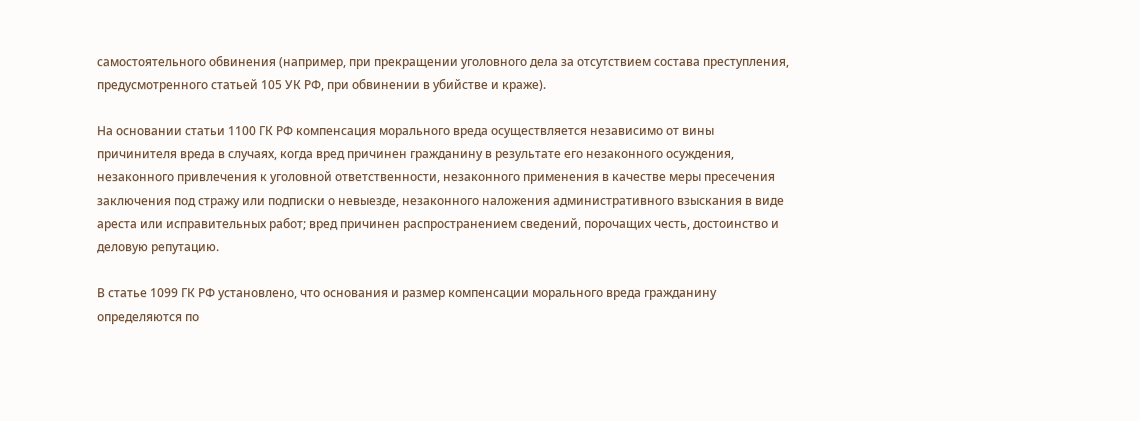самостоятельного обвинения (например, при прекращении уголовного дела за отсутствием состава преступления, предусмотренного статьей 105 УК РФ, при обвинении в убийстве и краже).

На основании статьи 1100 ГК РФ компенсация морального вреда осуществляется независимо от вины причинителя вреда в случаях, когда вред причинен гражданину в результате его незаконного осуждения, незаконного привлечения к уголовной ответственности, незаконного применения в качестве меры пресечения заключения под стражу или подписки о невыезде, незаконного наложения административного взыскания в виде ареста или исправительных работ; вред причинен распространением сведений, порочащих честь, достоинство и деловую репутацию.

В статье 1099 ГК РФ установлено, что основания и размер компенсации морального вреда гражданину определяются по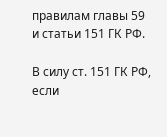правилам главы 59 и статьи 151 ГК РФ.

В силу ст. 151 ГК РФ, если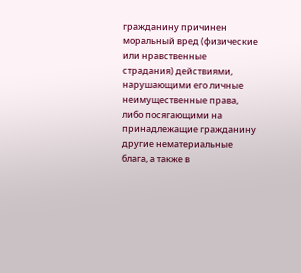гражданину причинен моральный вред (физические или нравственные страдания) действиями, нарушающими его личные неимущественные права, либо посягающими на принадлежащие гражданину другие нематериальные блага, а также в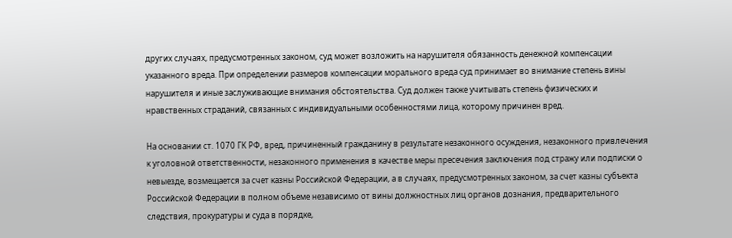других случаях, предусмотренных законом, суд может возложить на нарушителя обязанность денежной компенсации указанного вреда. При определении размеров компенсации морального вреда суд принимает во внимание степень вины нарушителя и иные заслуживающие внимания обстоятельства. Суд должен также учитывать степень физических и нравственных страданий, связанных с индивидуальными особенностями лица, которому причинен вред.

На основании ст. 1070 ГК РФ, вред, причиненный гражданину в результате незаконного осуждения, незаконного привлечения к уголовной ответственности, незаконного применения в качестве меры пресечения заключения под стражу или подписки о невыезде, возмещается за счет казны Российской Федерации, а в случаях, предусмотренных законом, за счет казны субъекта Российской Федерации в полном объеме независимо от вины должностных лиц органов дознания, предварительного следствия, прокуратуры и суда в порядке,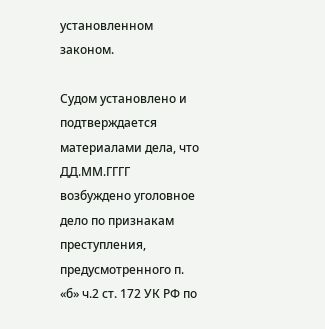установленном законом.

Судом установлено и подтверждается материалами дела, что ДД.ММ.ГГГГ возбуждено уголовное дело по признакам преступления, предусмотренного п. «б» ч.2 ст. 172 УК РФ по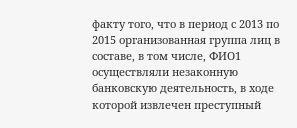факту того, что в период с 2013 по 2015 организованная группа лиц в составе, в том числе, ФИО1 осуществляли незаконную банковскую деятельность, в ходе которой извлечен преступный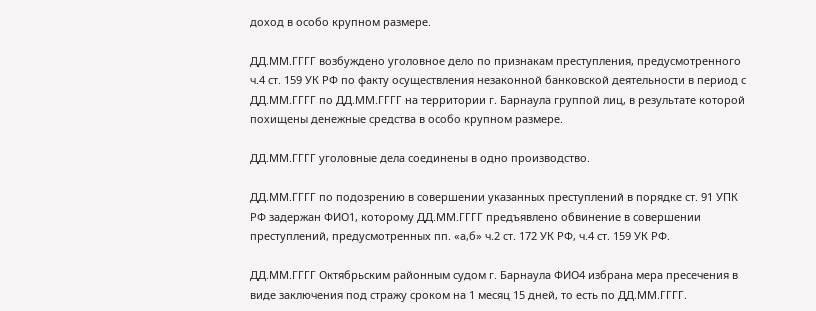доход в особо крупном размере.

ДД.ММ.ГГГГ возбуждено уголовное дело по признакам преступления, предусмотренного ч.4 ст. 159 УК РФ по факту осуществления незаконной банковской деятельности в период с ДД.ММ.ГГГГ по ДД.ММ.ГГГГ на территории г. Барнаула группой лиц, в результате которой похищены денежные средства в особо крупном размере.

ДД.ММ.ГГГГ уголовные дела соединены в одно производство.

ДД.ММ.ГГГГ по подозрению в совершении указанных преступлений в порядке ст. 91 УПК РФ задержан ФИО1, которому ДД.ММ.ГГГГ предъявлено обвинение в совершении преступлений, предусмотренных пп. «а,б» ч.2 ст. 172 УК РФ, ч.4 ст. 159 УК РФ.

ДД.ММ.ГГГГ Октябрьским районным судом г. Барнаула ФИО4 избрана мера пресечения в виде заключения под стражу сроком на 1 месяц 15 дней, то есть по ДД.ММ.ГГГГ.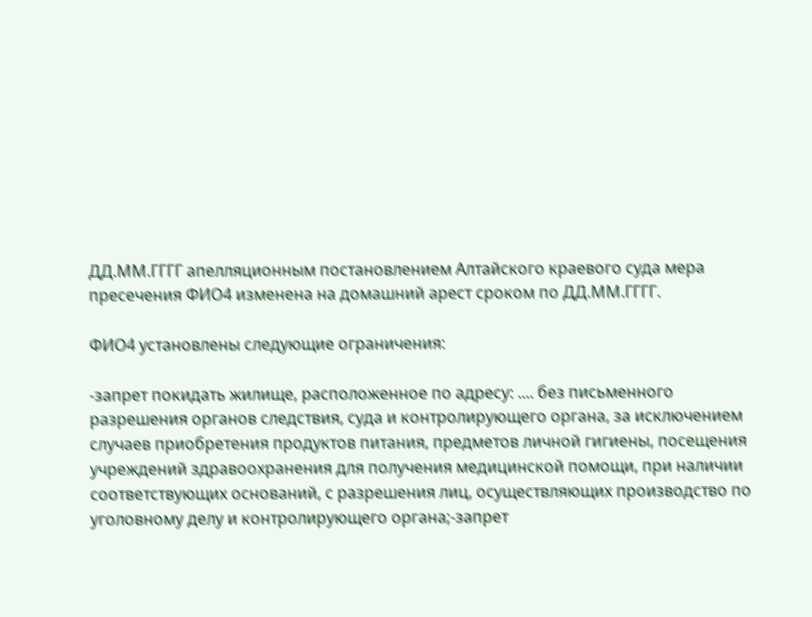ДД.ММ.ГГГГ апелляционным постановлением Алтайского краевого суда мера пресечения ФИО4 изменена на домашний арест сроком по ДД.ММ.ГГГГ.

ФИО4 установлены следующие ограничения:

-запрет покидать жилище, расположенное по адресу: .... без письменного разрешения органов следствия, суда и контролирующего органа, за исключением случаев приобретения продуктов питания, предметов личной гигиены, посещения учреждений здравоохранения для получения медицинской помощи, при наличии соответствующих оснований, с разрешения лиц, осуществляющих производство по уголовному делу и контролирующего органа;-запрет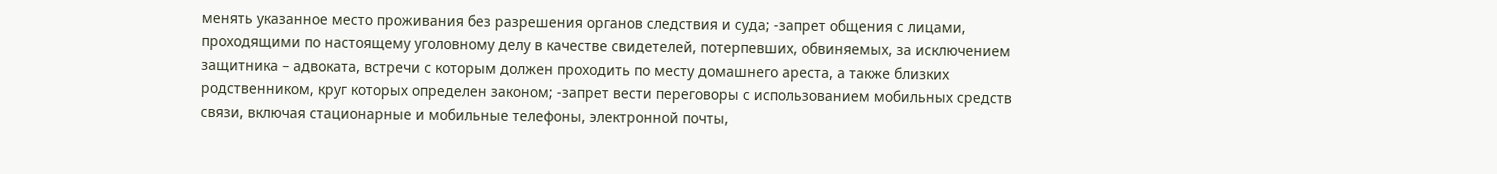менять указанное место проживания без разрешения органов следствия и суда; -запрет общения с лицами, проходящими по настоящему уголовному делу в качестве свидетелей, потерпевших, обвиняемых, за исключением защитника – адвоката, встречи с которым должен проходить по месту домашнего ареста, а также близких родственником, круг которых определен законом; -запрет вести переговоры с использованием мобильных средств связи, включая стационарные и мобильные телефоны, электронной почты,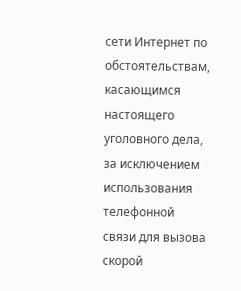сети Интернет по обстоятельствам, касающимся настоящего уголовного дела, за исключением использования телефонной связи для вызова скорой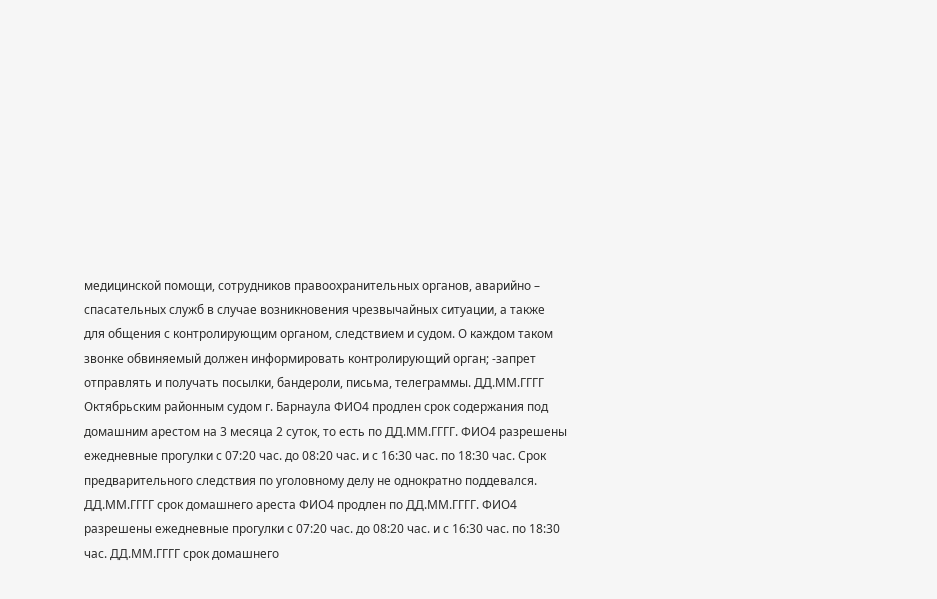медицинской помощи, сотрудников правоохранительных органов, аварийно – спасательных служб в случае возникновения чрезвычайных ситуации, а также для общения с контролирующим органом, следствием и судом. О каждом таком звонке обвиняемый должен информировать контролирующий орган; -запрет отправлять и получать посылки, бандероли, письма, телеграммы. ДД.ММ.ГГГГ Октябрьским районным судом г. Барнаула ФИО4 продлен срок содержания под домашним арестом на 3 месяца 2 суток, то есть по ДД.ММ.ГГГГ. ФИО4 разрешены ежедневные прогулки с 07:20 час. до 08:20 час. и с 16:30 час. по 18:30 час. Срок предварительного следствия по уголовному делу не однократно поддевался. ДД.ММ.ГГГГ срок домашнего ареста ФИО4 продлен по ДД.ММ.ГГГГ. ФИО4 разрешены ежедневные прогулки с 07:20 час. до 08:20 час. и с 16:30 час. по 18:30 час. ДД.ММ.ГГГГ срок домашнего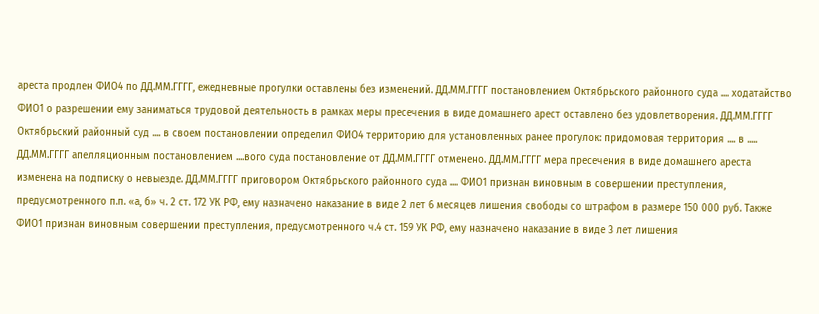ареста продлен ФИО4 по ДД.ММ.ГГГГ, ежедневные прогулки оставлены без изменений. ДД.ММ.ГГГГ постановлением Октябрьского районного суда .... ходатайство ФИО1 о разрешении ему заниматься трудовой деятельность в рамках меры пресечения в виде домашнего арест оставлено без удовлетворения. ДД.ММ.ГГГГ Октябрьский районный суд .... в своем постановлении определил ФИО4 территорию для установленных ранее прогулок: придомовая территория .... в ..... ДД.ММ.ГГГГ апелляционным постановлением ....вого суда постановление от ДД.ММ.ГГГГ отменено. ДД.ММ.ГГГГ мера пресечения в виде домашнего ареста изменена на подписку о невыезде. ДД.ММ.ГГГГ приговором Октябрьского районного суда .... ФИО1 признан виновным в совершении преступления, предусмотренного п.п. «а, б» ч. 2 ст. 172 УК РФ, ему назначено наказание в виде 2 лет 6 месяцев лишения свободы со штрафом в размере 150 000 руб. Также ФИО1 признан виновным совершении преступления, предусмотренного ч.4 ст. 159 УК РФ, ему назначено наказание в виде 3 лет лишения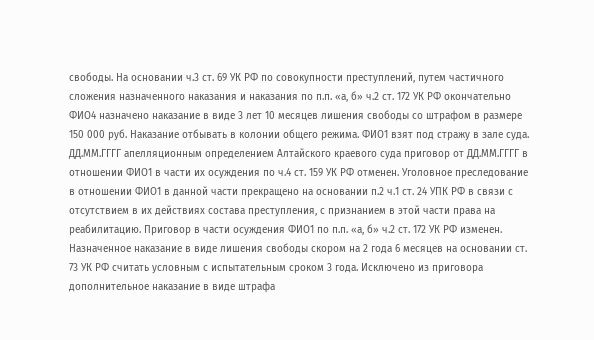свободы. На основании ч.3 ст. 69 УК РФ по совокупности преступлений, путем частичного сложения назначенного наказания и наказания по п.п. «а, б» ч.2 ст. 172 УК РФ окончательно ФИО4 назначено наказание в виде 3 лет 10 месяцев лишения свободы со штрафом в размере 150 000 руб. Наказание отбывать в колонии общего режима. ФИО1 взят под стражу в зале суда. ДД.ММ.ГГГГ апелляционным определением Алтайского краевого суда приговор от ДД.ММ.ГГГГ в отношении ФИО1 в части их осуждения по ч.4 ст. 159 УК РФ отменен. Уголовное преследование в отношении ФИО1 в данной части прекращено на основании п.2 ч.1 ст. 24 УПК РФ в связи с отсутствием в их действиях состава преступления, с признанием в этой части права на реабилитацию. Приговор в части осуждения ФИО1 по п.п. «а, б» ч.2 ст. 172 УК РФ изменен. Назначенное наказание в виде лишения свободы скором на 2 года 6 месяцев на основании ст. 73 УК РФ считать условным с испытательным сроком 3 года. Исключено из приговора дополнительное наказание в виде штрафа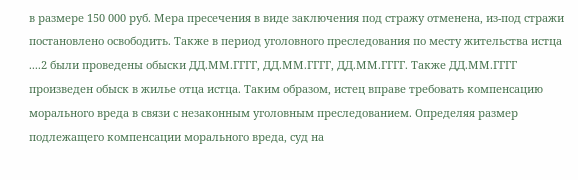в размере 150 000 руб. Мера пресечения в виде заключения под стражу отменена, из-под стражи постановлено освободить. Также в период уголовного преследования по месту жительства истца ....2 были проведены обыски ДД.ММ.ГГГГ, ДД.ММ.ГГГГ, ДД.ММ.ГГГГ. Также ДД.ММ.ГГГГ произведен обыск в жилье отца истца. Таким образом, истец вправе требовать компенсацию морального вреда в связи с незаконным уголовным преследованием. Определяя размер подлежащего компенсации морального вреда, суд на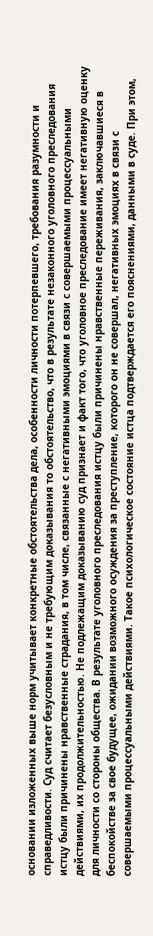основании изложенных выше норм учитывает конкретные обстоятельства дела, особенности личности потерпевшего, требования разумности и справедливости. Суд считает безусловным и не требующим доказывания то обстоятельство, что в результате незаконного уголовного преследования истцу были причинены нравственные страдания, в том числе, связанные с негативными эмоциями в связи с совершаемыми процессуальными действиями, их продолжительностью. Не подлежащим доказыванию суд признает и факт того, что уголовное преследование имеет негативную оценку для личности со стороны общества. В результате уголовного преследования истцу были причинены нравственные переживания, заключавшиеся в беспокойстве за свое будущее, ожидании возможного осуждения за преступление, которого он не совершал, негативных эмоциях в связи с совершаемыми процессуальными действиями. Такое психологическое состояние истца подтверждается его пояснениями, данными в суде. При этом,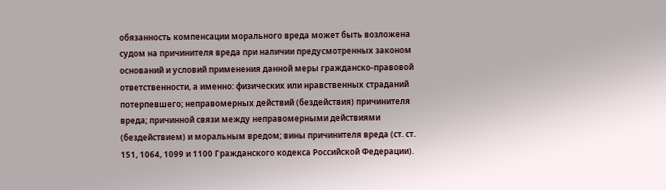обязанность компенсации морального вреда может быть возложена судом на причинителя вреда при наличии предусмотренных законом оснований и условий применения данной меры гражданско-правовой ответственности, а именно: физических или нравственных страданий потерпевшего; неправомерных действий (бездействия) причинителя вреда; причинной связи между неправомерными действиями (бездействием) и моральным вредом; вины причинителя вреда (ст. ст. 151, 1064, 1099 и 1100 Гражданского кодекса Российской Федерации).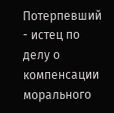Потерпевший - истец по делу о компенсации морального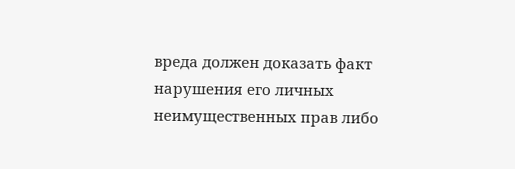вреда должен доказать факт нарушения его личных неимущественных прав либо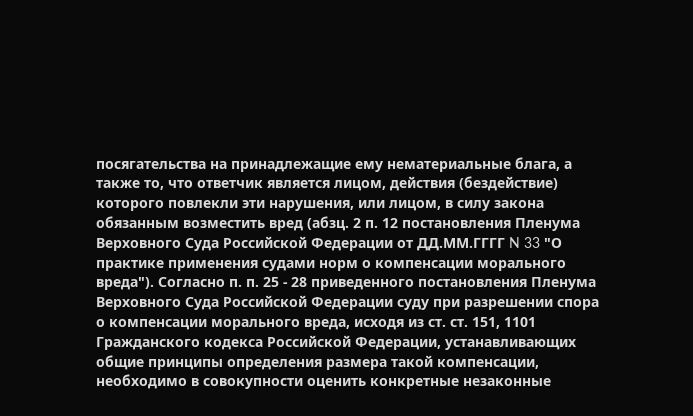посягательства на принадлежащие ему нематериальные блага, а также то, что ответчик является лицом, действия (бездействие) которого повлекли эти нарушения, или лицом, в силу закона обязанным возместить вред (абзц. 2 п. 12 постановления Пленума Верховного Суда Российской Федерации от ДД.ММ.ГГГГ N 33 "О практике применения судами норм о компенсации морального вреда"). Согласно п. п. 25 - 28 приведенного постановления Пленума Верховного Суда Российской Федерации суду при разрешении спора о компенсации морального вреда, исходя из ст. ст. 151, 1101 Гражданского кодекса Российской Федерации, устанавливающих общие принципы определения размера такой компенсации, необходимо в совокупности оценить конкретные незаконные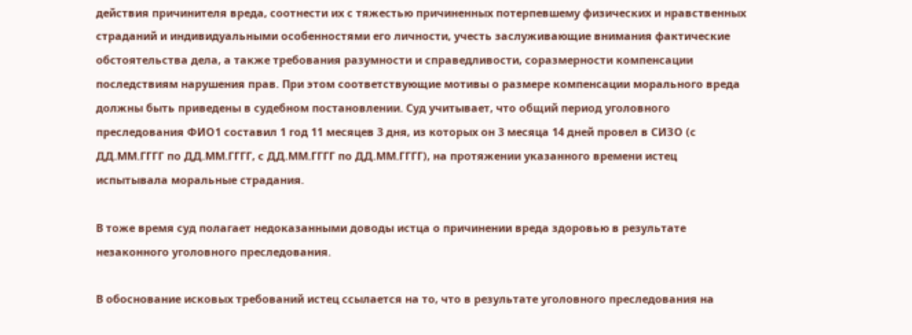действия причинителя вреда, соотнести их с тяжестью причиненных потерпевшему физических и нравственных страданий и индивидуальными особенностями его личности, учесть заслуживающие внимания фактические обстоятельства дела, а также требования разумности и справедливости, соразмерности компенсации последствиям нарушения прав. При этом соответствующие мотивы о размере компенсации морального вреда должны быть приведены в судебном постановлении. Суд учитывает, что общий период уголовного преследования ФИО1 составил 1 год 11 месяцев 3 дня, из которых он 3 месяца 14 дней провел в СИЗО (с ДД.ММ.ГГГГ по ДД.ММ.ГГГГ, с ДД.ММ.ГГГГ по ДД.ММ.ГГГГ), на протяжении указанного времени истец испытывала моральные страдания.

В тоже время суд полагает недоказанными доводы истца о причинении вреда здоровью в результате незаконного уголовного преследования.

В обоснование исковых требований истец ссылается на то, что в результате уголовного преследования на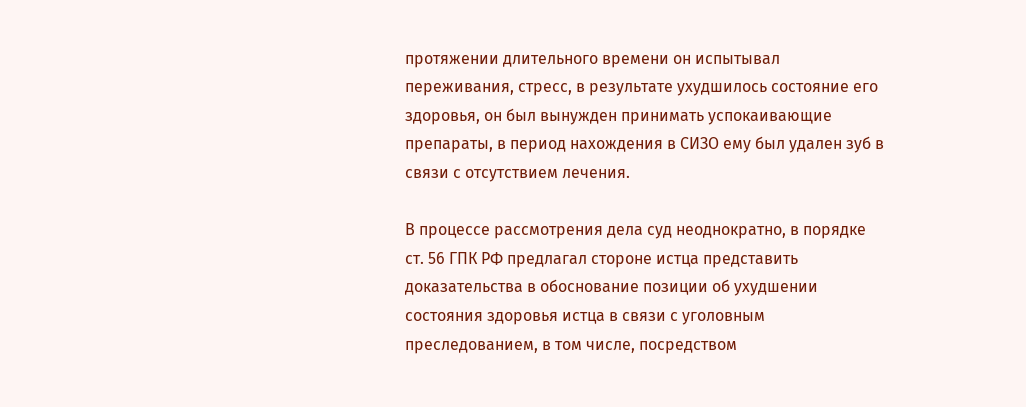протяжении длительного времени он испытывал переживания, стресс, в результате ухудшилось состояние его здоровья, он был вынужден принимать успокаивающие препараты, в период нахождения в СИЗО ему был удален зуб в связи с отсутствием лечения.

В процессе рассмотрения дела суд неоднократно, в порядке ст. 56 ГПК РФ предлагал стороне истца представить доказательства в обоснование позиции об ухудшении состояния здоровья истца в связи с уголовным преследованием, в том числе, посредством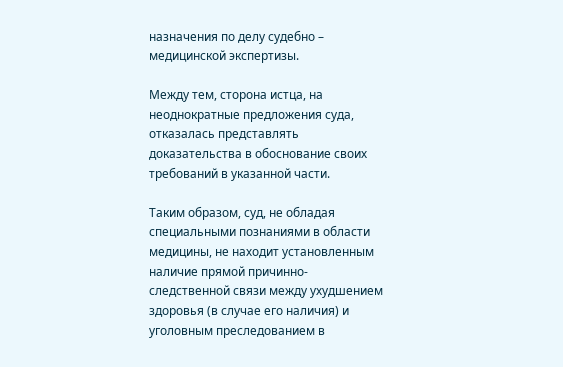назначения по делу судебно – медицинской экспертизы.

Между тем, сторона истца, на неоднократные предложения суда, отказалась представлять доказательства в обоснование своих требований в указанной части.

Таким образом, суд, не обладая специальными познаниями в области медицины, не находит установленным наличие прямой причинно-следственной связи между ухудшением здоровья (в случае его наличия) и уголовным преследованием в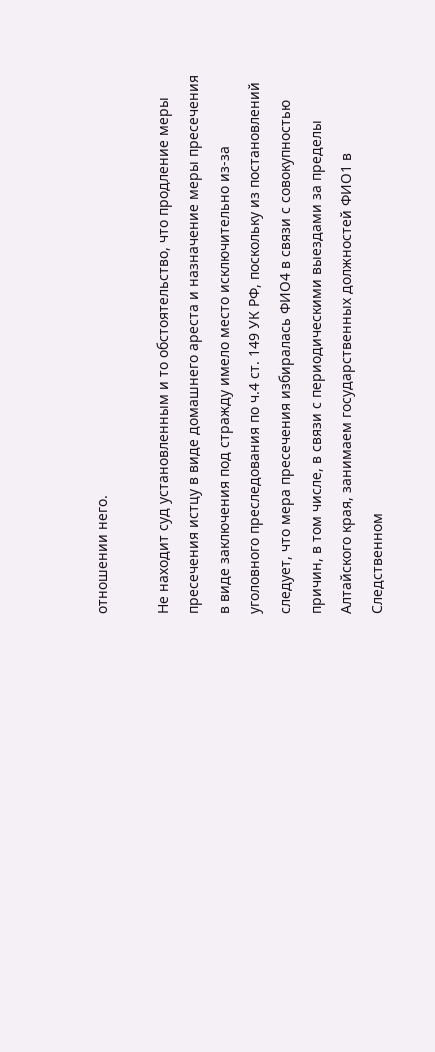отношении него.

Не находит суд установленным и то обстоятельство, что продление меры пресечения истцу в виде домашнего ареста и назначение меры пресечения в виде заключения под стражду имело место исключительно из-за уголовного преследования по ч.4 ст. 149 УК РФ, поскольку из постановлений следует, что мера пресечения избиралась ФИО4 в связи с совокупностью причин, в том числе, в связи с периодическими выездами за пределы Алтайского края, занимаем государственных должностей ФИО1 в Следственном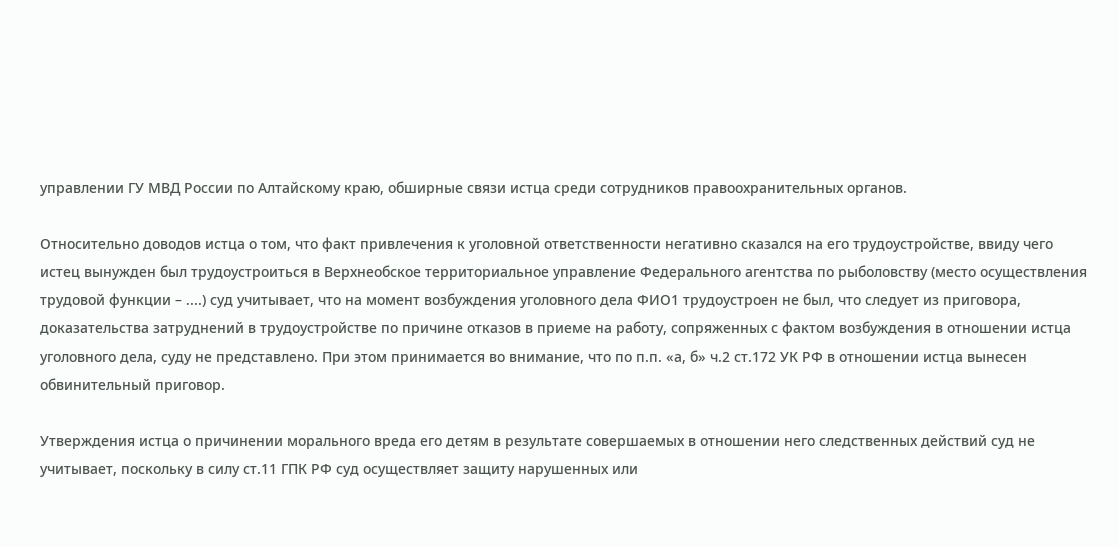управлении ГУ МВД России по Алтайскому краю, обширные связи истца среди сотрудников правоохранительных органов.

Относительно доводов истца о том, что факт привлечения к уголовной ответственности негативно сказался на его трудоустройстве, ввиду чего истец вынужден был трудоустроиться в Верхнеобское территориальное управление Федерального агентства по рыболовству (место осуществления трудовой функции – ....) суд учитывает, что на момент возбуждения уголовного дела ФИО1 трудоустроен не был, что следует из приговора, доказательства затруднений в трудоустройстве по причине отказов в приеме на работу, сопряженных с фактом возбуждения в отношении истца уголовного дела, суду не представлено. При этом принимается во внимание, что по п.п. «а, б» ч.2 ст.172 УК РФ в отношении истца вынесен обвинительный приговор.

Утверждения истца о причинении морального вреда его детям в результате совершаемых в отношении него следственных действий суд не учитывает, поскольку в силу ст.11 ГПК РФ суд осуществляет защиту нарушенных или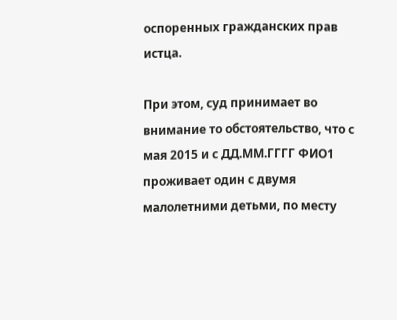оспоренных гражданских прав истца.

При этом, суд принимает во внимание то обстоятельство, что с мая 2015 и с ДД.ММ.ГГГГ ФИО1 проживает один с двумя малолетними детьми, по месту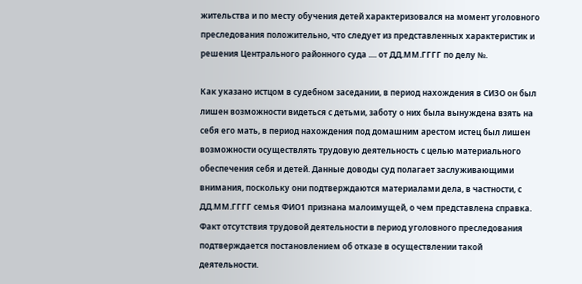жительства и по месту обучения детей характеризовался на момент уголовного преследования положительно, что следует из представленных характеристик и решения Центрального районного суда .... от ДД.ММ.ГГГГ по делу №.

Как указано истцом в судебном заседании, в период нахождения в СИЗО он был лишен возможности видеться с детьми, заботу о них была вынуждена взять на себя его мать, в период нахождения под домашним арестом истец был лишен возможности осуществлять трудовую деятельность с целью материального обеспечения себя и детей. Данные доводы суд полагает заслуживающими внимания, поскольку они подтверждаются материалами дела, в частности, с ДД.ММ.ГГГГ семья ФИО1 признана малоимущей, о чем представлена справка. Факт отсутствия трудовой деятельности в период уголовного преследования подтверждается постановлением об отказе в осуществлении такой деятельности.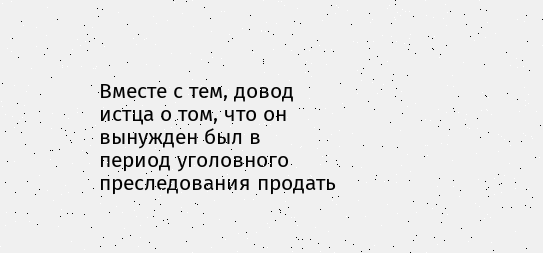Вместе с тем, довод истца о том, что он вынужден был в период уголовного преследования продать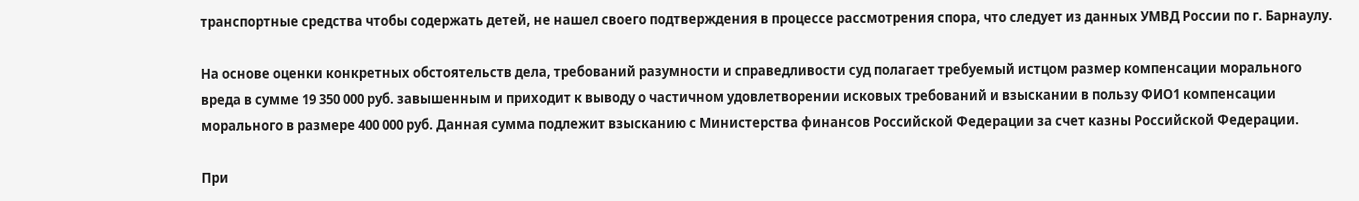транспортные средства чтобы содержать детей, не нашел своего подтверждения в процессе рассмотрения спора, что следует из данных УМВД России по г. Барнаулу.

На основе оценки конкретных обстоятельств дела, требований разумности и справедливости суд полагает требуемый истцом размер компенсации морального вреда в сумме 19 350 000 руб. завышенным и приходит к выводу о частичном удовлетворении исковых требований и взыскании в пользу ФИО1 компенсации морального в размере 400 000 руб. Данная сумма подлежит взысканию с Министерства финансов Российской Федерации за счет казны Российской Федерации.

При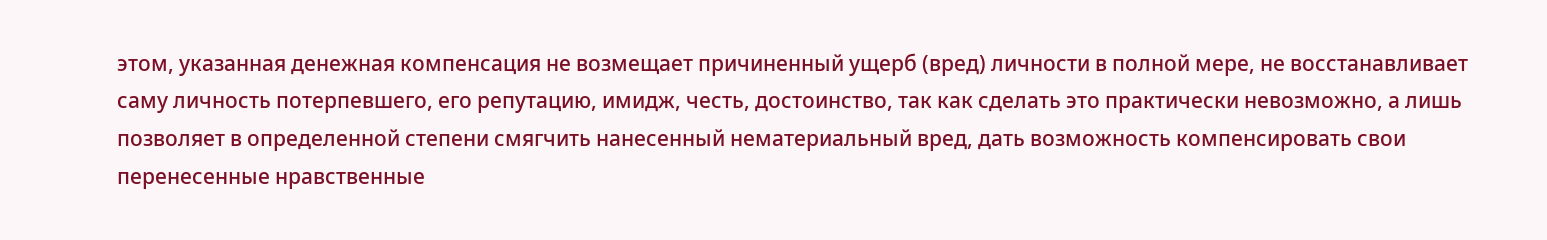этом, указанная денежная компенсация не возмещает причиненный ущерб (вред) личности в полной мере, не восстанавливает саму личность потерпевшего, его репутацию, имидж, честь, достоинство, так как сделать это практически невозможно, а лишь позволяет в определенной степени смягчить нанесенный нематериальный вред, дать возможность компенсировать свои перенесенные нравственные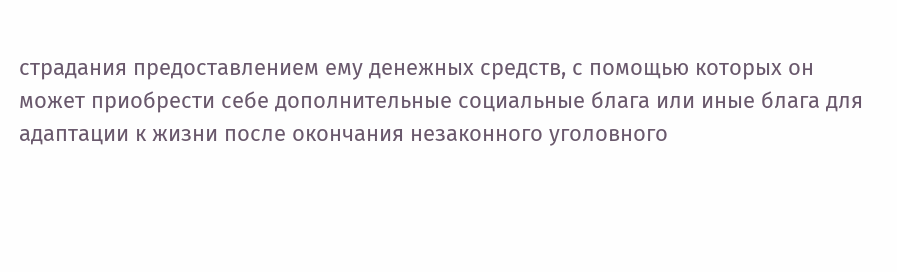страдания предоставлением ему денежных средств, с помощью которых он может приобрести себе дополнительные социальные блага или иные блага для адаптации к жизни после окончания незаконного уголовного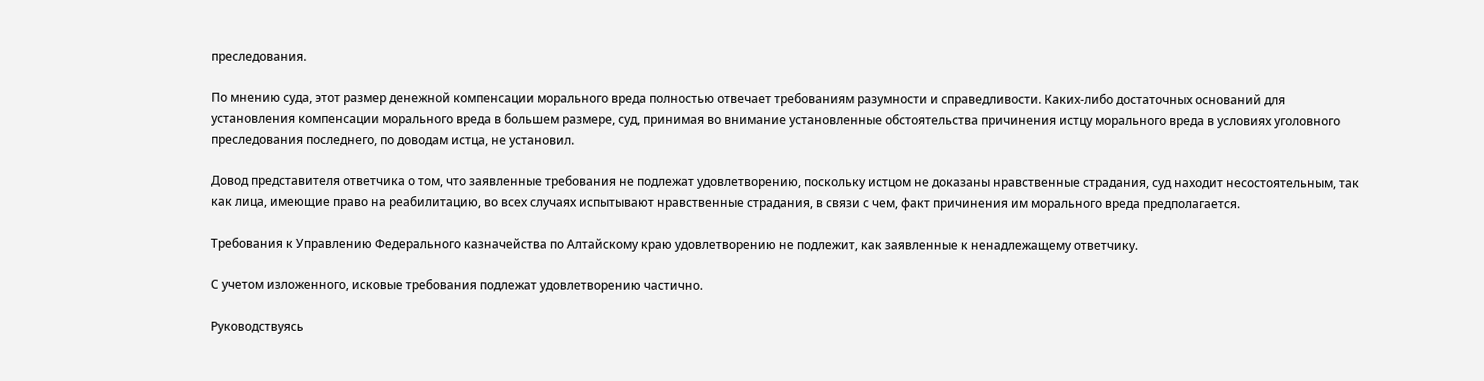преследования.

По мнению суда, этот размер денежной компенсации морального вреда полностью отвечает требованиям разумности и справедливости. Каких-либо достаточных оснований для установления компенсации морального вреда в большем размере, суд, принимая во внимание установленные обстоятельства причинения истцу морального вреда в условиях уголовного преследования последнего, по доводам истца, не установил.

Довод представителя ответчика о том, что заявленные требования не подлежат удовлетворению, поскольку истцом не доказаны нравственные страдания, суд находит несостоятельным, так как лица, имеющие право на реабилитацию, во всех случаях испытывают нравственные страдания, в связи с чем, факт причинения им морального вреда предполагается.

Требования к Управлению Федерального казначейства по Алтайскому краю удовлетворению не подлежит, как заявленные к ненадлежащему ответчику.

С учетом изложенного, исковые требования подлежат удовлетворению частично.

Руководствуясь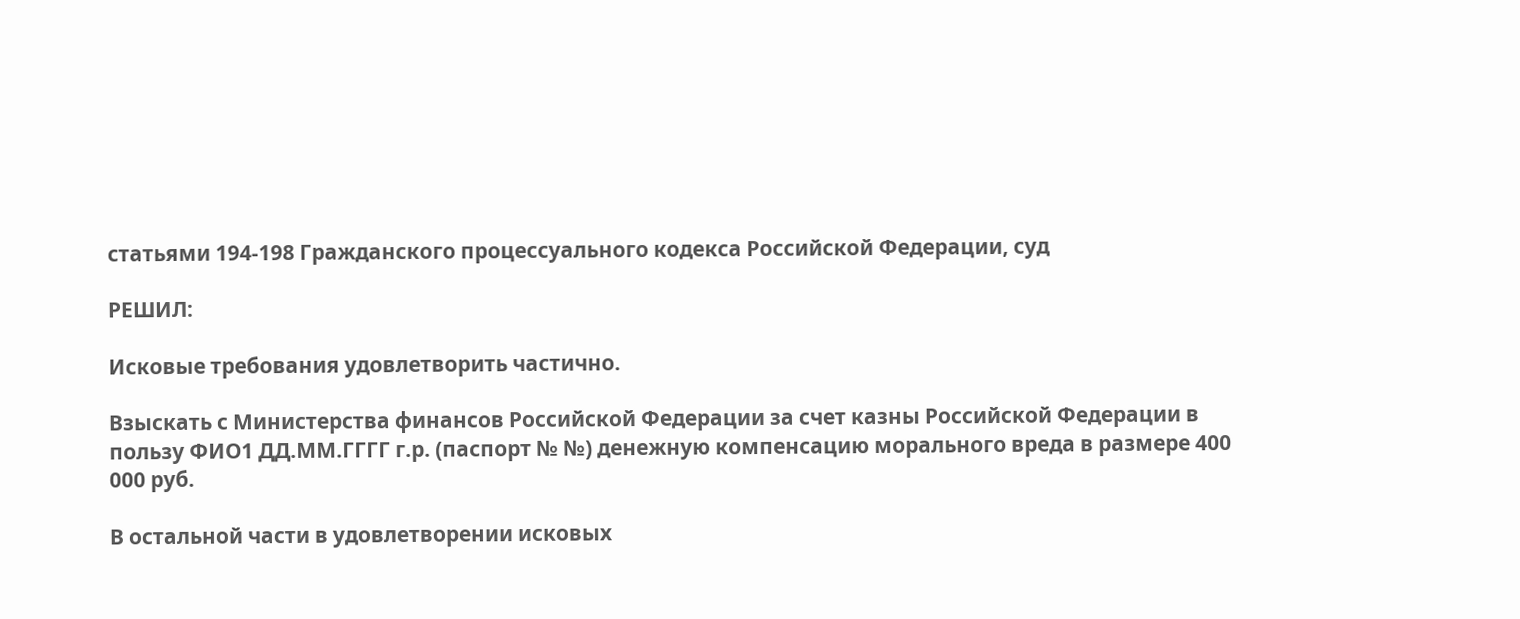статьями 194-198 Гражданского процессуального кодекса Российской Федерации, суд

РЕШИЛ:

Исковые требования удовлетворить частично.

Взыскать с Министерства финансов Российской Федерации за счет казны Российской Федерации в пользу ФИО1 ДД.ММ.ГГГГ г.р. (паспорт № №) денежную компенсацию морального вреда в размере 400 000 руб.

В остальной части в удовлетворении исковых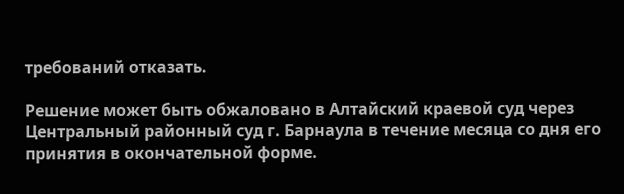требований отказать.

Решение может быть обжаловано в Алтайский краевой суд через Центральный районный суд г. Барнаула в течение месяца со дня его принятия в окончательной форме.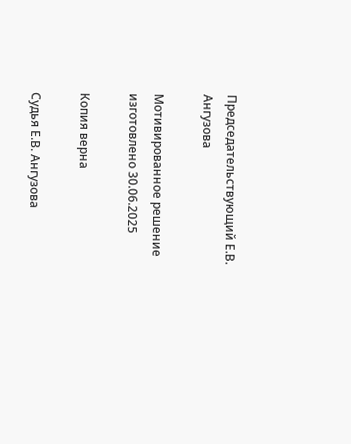Председательствующий Е.В. Ангузова

Мотивированное решение изготовлено 30.06.2025

Копия верна

Судья Е.В. Ангузова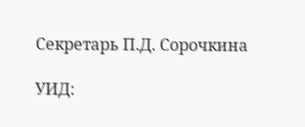Секретарь П.Д. Сорочкина

УИД: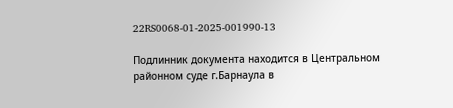22RS0068-01-2025-001990-13

Подлинник документа находится в Центральном районном суде г.Барнаула в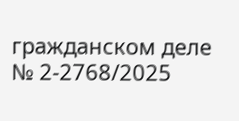гражданском деле № 2-2768/2025